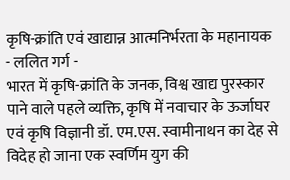कृषि-क्रांति एवं खाद्यान्न आत्मनिर्भरता के महानायक
- ललित गर्ग -
भारत में कृषि-क्रांति के जनक, विश्व खाद्य पुरस्कार पाने वाले पहले व्यक्ति, कृषि में नवाचार के ऊर्जाघर एवं कृषि विज्ञानी डॉ. एम.एस. स्वामीनाथन का देह से विदेह हो जाना एक स्वर्णिम युग की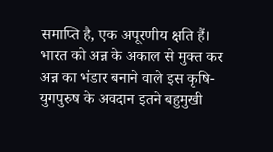समाप्ति है, एक अपूरणीय क्षति हैं। भारत को अन्न के अकाल से मुक्त कर अन्न का भंडार बनाने वाले इस कृषि-युगपुरुष के अवदान इतने बहुमुखी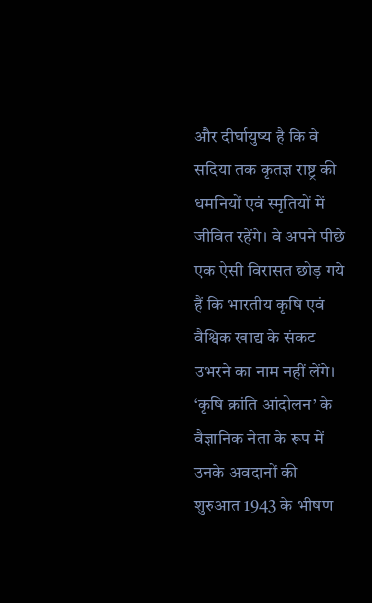और दीर्घायुष्य है कि वे सदिया तक कृतज्ञ राष्ट्र की धमनियों एवं स्मृतियों में जीवित रहेंगे। वे अपने पीछे एक ऐसी विरासत छोड़ गये हैं कि भारतीय कृषि एवं वैश्विक खाद्य के संकट उभरने का नाम नहीं लेंगे। ‘कृषि क्रांति आंदोलन’ के वैज्ञानिक नेता के रूप में उनके अवदानों की शुरुआत 1943 के भीषण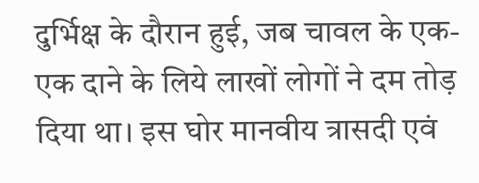दुर्भिक्ष के दौरान हुई, जब चावल के एक-एक दाने के लिये लाखों लोगों ने दम तोड़ दिया था। इस घोर मानवीय त्रासदी एवं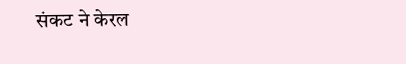संकट ने केरल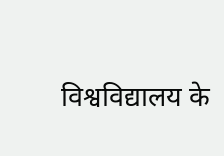विश्वविद्यालय के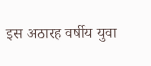इस अठारह वर्षीय युवा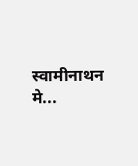स्वामीनाथन मे...